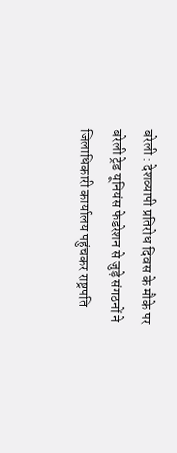बरेली : देशव्यापी प्रतिरोध दिवस के मौके पर बरेली ट्रेड यूनियंस फेडरेशन से जुड़े संगठनों ने जिलाधिकारी कार्यालय पहुंचकर राष्ट्रपति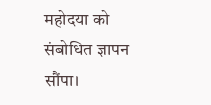महोदया को संबोधित ज्ञापन सौंपा।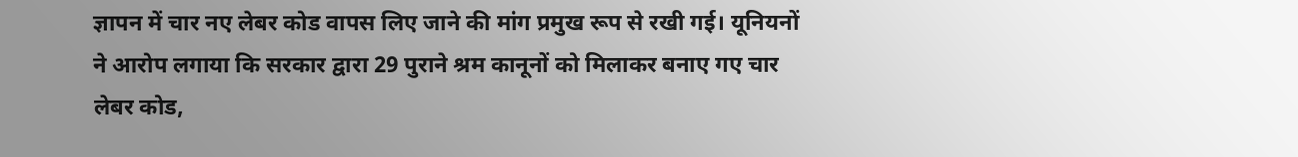ज्ञापन में चार नए लेबर कोड वापस लिए जाने की मांग प्रमुख रूप से रखी गई। यूनियनों ने आरोप लगाया कि सरकार द्वारा 29 पुराने श्रम कानूनों को मिलाकर बनाए गए चार लेबर कोड,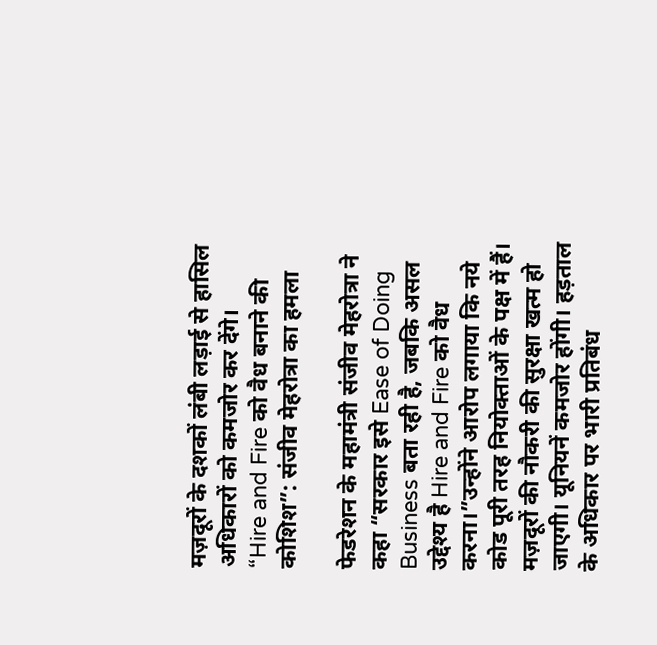मज़दूरों के दशकों लंबी लड़ाई से हासिल अधिकारों को कमजोर कर देंगे।
“Hire and Fire को वैध बनाने की कोशिश”: संजीव मेहरोत्रा का हमला

फेडरेशन के महामंत्री संजीव मेहरोत्रा ने कहा “सरकार इसे Ease of Doing Business बता रही है, जबकि असल उद्देश्य है Hire and Fire को वैध करना।”उन्होंने आरोप लगाया कि नये कोड पूरी तरह नियोक्ताओं के पक्ष में हैं। मज़दूरों की नौकरी की सुरक्षा खत्म हो जाएगी। यूनियनें कमजोर होंगी। हड़ताल के अधिकार पर भारी प्रतिबंध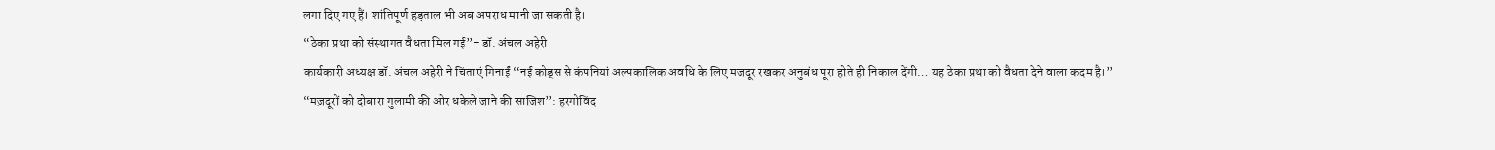लगा दिए गए हैं। शांतिपूर्ण हड़ताल भी अब अपराध मानी जा सकती है।
“ठेका प्रथा को संस्थागत वैधता मिल गई”- डॉ. अंचल अहेरी
कार्यकारी अध्यक्ष डॉ. अंचल अहेरी ने चिंताएं गिनाईं “नई कोड्स से कंपनियां अल्पकालिक अवधि के लिए मजदूर रखकर अनुबंध पूरा होते ही निकाल देंगी… यह ठेका प्रथा को वैधता देने वाला कदम है।”
“मज़दूरों को दोबारा गुलामी की ओर धकेले जाने की साजिश”: हरगोविंद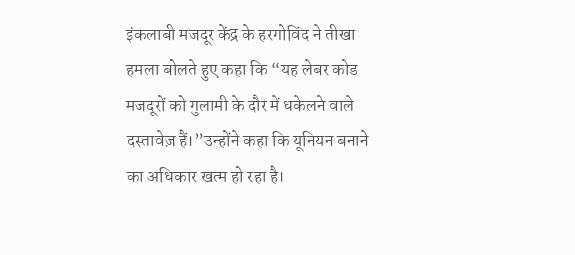इंकलाबी मजदूर केंद्र के हरगोविंद ने तीखा हमला बोलते हुए कहा कि “यह लेबर कोड मजदूरों को गुलामी के दौर में धकेलने वाले दस्तावेज़ हैं।”उन्होंने कहा कि यूनियन बनाने का अधिकार खत्म हो रहा है।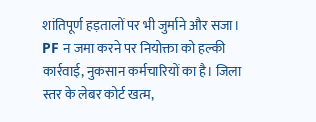शांतिपूर्ण हड़तालों पर भी जुर्माने और सजा। PF न जमा करने पर नियोक्ता को हल्की कार्रवाई, नुकसान कर्मचारियों का है। जिला स्तर के लेबर कोर्ट खत्म,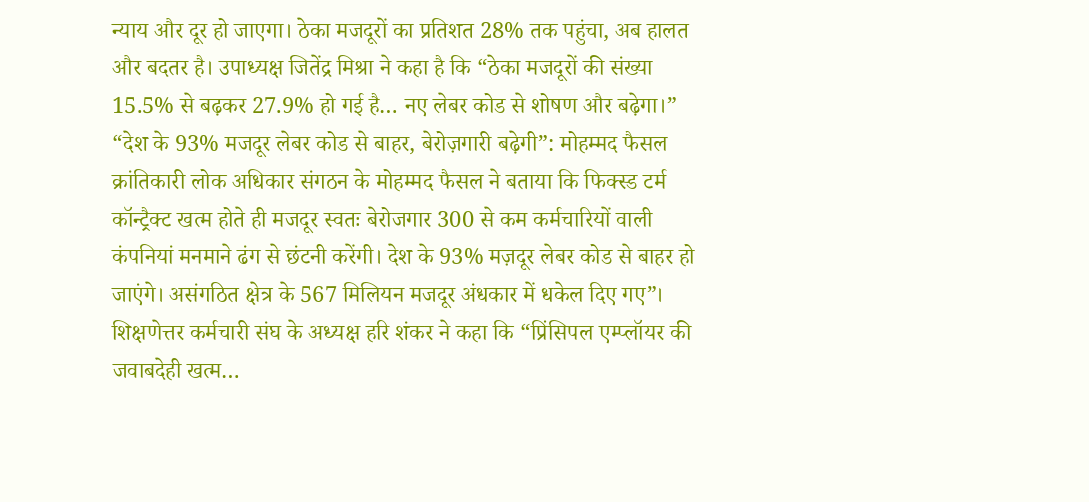न्याय और दूर हो जाएगा। ठेका मजदूरों का प्रतिशत 28% तक पहुंचा, अब हालत और बदतर है। उपाध्यक्ष जितेंद्र मिश्रा ने कहा है कि “ठेका मजदूरों की संख्या 15.5% से बढ़कर 27.9% हो गई है… नए लेबर कोड से शोषण और बढ़ेगा।”
“देश के 93% मजदूर लेबर कोड से बाहर, बेरोज़गारी बढ़ेगी”: मोहम्मद फैसल
क्रांतिकारी लोक अधिकार संगठन के मोहम्मद फैसल ने बताया कि फिक्स्ड टर्म कॉन्ट्रैक्ट खत्म होते ही मजदूर स्वतः बेरोजगार 300 से कम कर्मचारियों वाली कंपनियां मनमाने ढंग से छंटनी करेंगी। देश के 93% मज़दूर लेबर कोड से बाहर हो जाएंगे। असंगठित क्षेत्र के 567 मिलियन मजदूर अंधकार में धकेल दिए गए”। शिक्षणेत्तर कर्मचारी संघ के अध्यक्ष हरि शंकर ने कहा कि “प्रिंसिपल एम्प्लॉयर की जवाबदेही खत्म…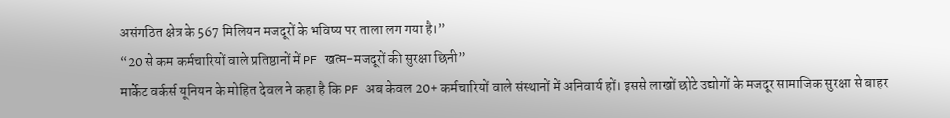असंगठित क्षेत्र के 567 मिलियन मजदूरों के भविष्य पर ताला लग गया है।”
“20 से कम कर्मचारियों वाले प्रतिष्ठानों में PF खत्म-मजदूरों की सुरक्षा छिनी”
मार्केट वर्कर्स यूनियन के मोहित देवल ने कहा है कि PF अब केवल 20+ कर्मचारियों वाले संस्थानों में अनिवार्य हों। इससे लाखों छोटे उद्योगों के मजदूर सामाजिक सुरक्षा से बाहर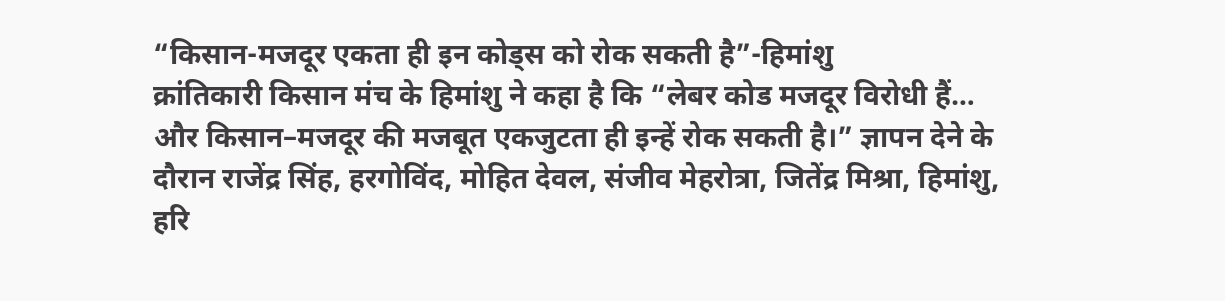“किसान-मजदूर एकता ही इन कोड्स को रोक सकती है”-हिमांशु
क्रांतिकारी किसान मंच के हिमांशु ने कहा है कि “लेबर कोड मजदूर विरोधी हैं… और किसान–मजदूर की मजबूत एकजुटता ही इन्हें रोक सकती है।” ज्ञापन देने के दौरान राजेंद्र सिंह, हरगोविंद, मोहित देवल, संजीव मेहरोत्रा, जितेंद्र मिश्रा, हिमांशु, हरि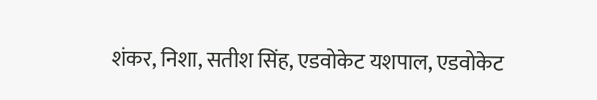शंकर, निशा, सतीश सिंह, एडवोकेट यशपाल, एडवोकेट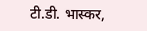टी.डी. भास्कर,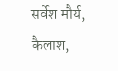सर्वेश मौर्य, कैलाश,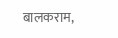बालकराम,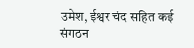उमेश, ईश्वर चंद सहित कई संगठन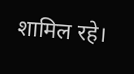शामिल रहे।